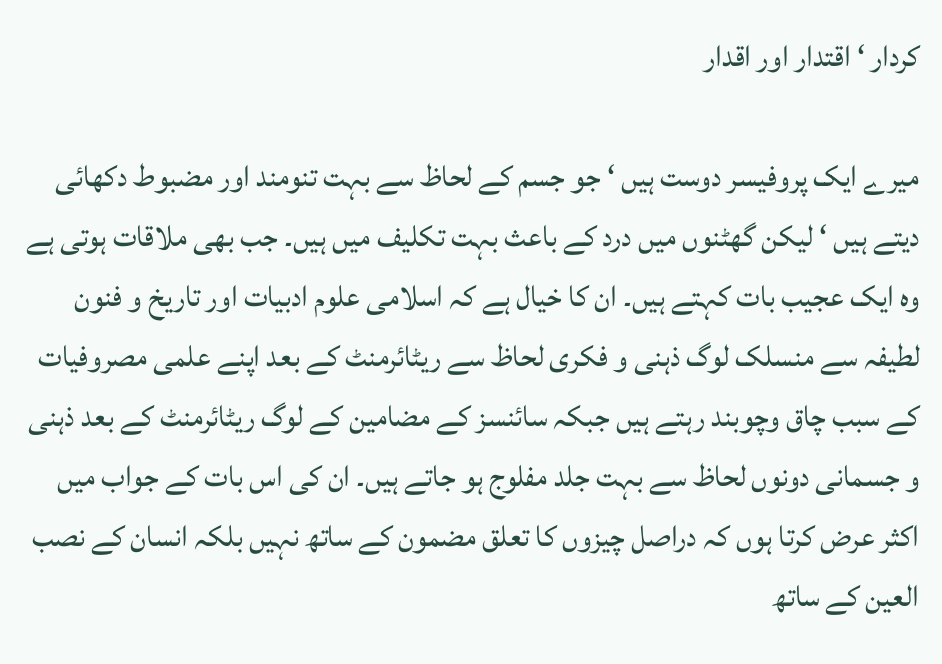کردار ‘ اقتدار اور اقدار

میرے ایک پروفیسر دوست ہیں ‘ جو جسم کے لحاظ سے بہت تنومند اور مضبوط دکھائی دیتے ہیں ‘ لیکن گھٹنوں میں درد کے باعث بہت تکلیف میں ہیں۔ جب بھی ملاقات ہوتی ہے وہ ایک عجیب بات کہتے ہیں۔ ان کا خیال ہے کہ اسلامی علوم ادبیات اور تاریخ و فنون لطیفہ سے منسلک لوگ ذہنی و فکری لحاظ سے ریٹائرمنٹ کے بعد اپنے علمی مصروفیات کے سبب چاق وچوبند رہتے ہیں جبکہ سائنسز کے مضامین کے لوگ ریٹائرمنٹ کے بعد ذہنی و جسمانی دونوں لحاظ سے بہت جلد مفلوج ہو جاتے ہیں۔ ان کی اس بات کے جواب میں اکثر عرض کرتا ہوں کہ دراصل چیزوں کا تعلق مضمون کے ساتھ نہیں بلکہ انسان کے نصب العین کے ساتھ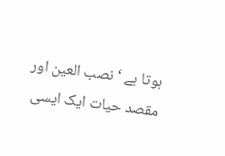ہوتا ہے ‘ نصب العین اور مقصد حیات ایک ایسی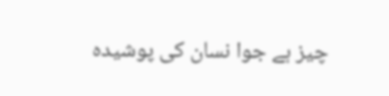چیز ہے جوا نسان کی پوشیدہ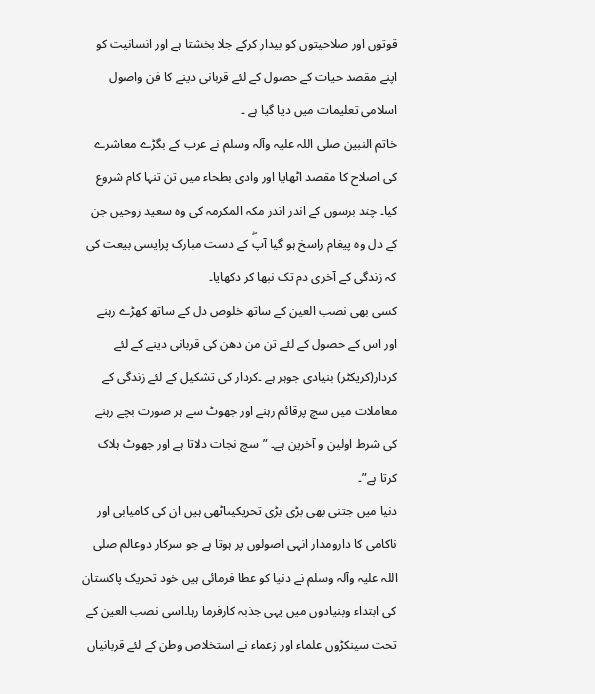قوتوں اور صلاحیتوں کو بیدار کرکے جلا بخشتا ہے اور انسانیت کو اپنے مقصد حیات کے حصول کے لئے قربانی دینے کا فن واصول اسلامی تعلیمات میں دیا گیا ہے ۔
خاتم النبین صلی اللہ علیہ وآلہ وسلم نے عرب کے بگڑے معاشرے کی اصلاح کا مقصد اٹھایا اور وادی بطحاء میں تن تنہا کام شروع کیا۔ چند برسوں کے اندر اندر مکہ المکرمہ کی وہ سعید روحیں جن کے دل وہ پیغام راسخ ہو گیا آپۖ کے دست مبارک پرایسی بیعت کی کہ زندگی کے آخری دم تک نبھا کر دکھایا۔
کسی بھی نصب العین کے ساتھ خلوص دل کے ساتھ کھڑے رہنے اور اس کے حصول کے لئے تن من دھن کی قربانی دینے کے لئے کردار(کریکٹر) بنیادی جوہر ہے ۔کردار کی تشکیل کے لئے زندگی کے معاملات میں سچ پرقائم رہنے اور جھوٹ سے ہر صورت بچے رہنے کی شرط اولین و آخرین ہے۔ ”سچ نجات دلاتا ہے اور جھوٹ ہلاک کرتا ہے”۔
دنیا میں جتنی بھی بڑی بڑی تحریکیںاٹھی ہیں ان کی کامیابی اور ناکامی کا دارومدار انہی اصولوں پر ہوتا ہے جو سرکار دوعالم صلی اللہ علیہ وآلہ وسلم نے دنیا کو عطا فرمائی ہیں خود تحریک پاکستان کی ابتداء وبنیادوں میں یہی جذبہ کارفرما رہا۔اسی نصب العین کے تحت سینکڑوں علماء اور زعماء نے استخلاص وطن کے لئے قربانیاں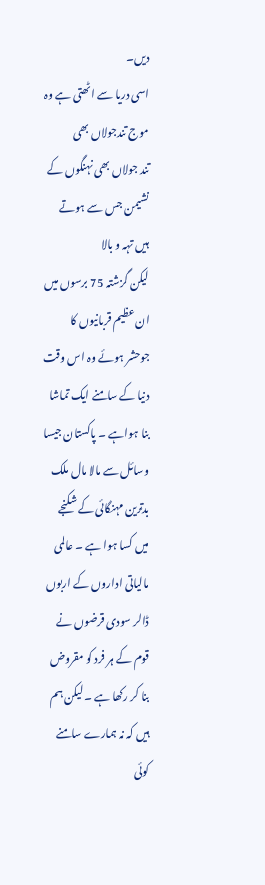دیں۔
اسی دریا سے اٹھتی ہے وہ موج تندجولاں بھی
تند جولاں بھی نہنگوں کے نشیمن جس سے ہوتے ہیں تہہ و بالا
لیکن گزشتہ 75 برسوں میں ان عظیم قربانیوں کا جوحشر ہوئے وہ اس وقت دنیا کے سامنے ایک تماشا بنا ہواہے ۔ پاکستان جیسا وسائل سے مالا مال ملک بدترین مہنگائی کے شکنجے میں کسا ہوا ہے ۔ عالمی مالیاتی اداروں کے اربوں ڈالر سودی قرضوں نے قوم کے ہر فرد کو مقروض بنا کر رکھا ہے ۔ لیکن ہم ہیں کہ نہ ہمارے سامنے کوئی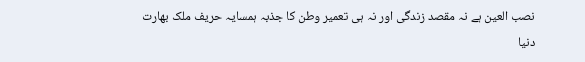نصب العین ہے نہ مقصد زندگی اور نہ ہی تعمیر وطن کا جذبہ ہمسایہ حریف ملک بھارت دنیا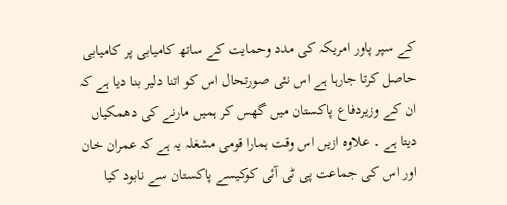کے سپر پاور امریکہ کی مدد وحمایت کے ساتھ کامیابی پر کامیابی حاصل کرتا جارہا ہے اس نئی صورتحال اس کو اتنا دلیر بنا دیا ہے کہ ان کے وزیردفاع پاکستان میں گھس کر ہمیں مارنے کی دھمکیاں دیتا ہے ۔ علاوہ ازیں اس وقت ہمارا قومی مشغلہ یہ ہے کہ عمران خان اور اس کی جماعت پی ٹی آئی کوکیسے پاکستان سے نابود کیا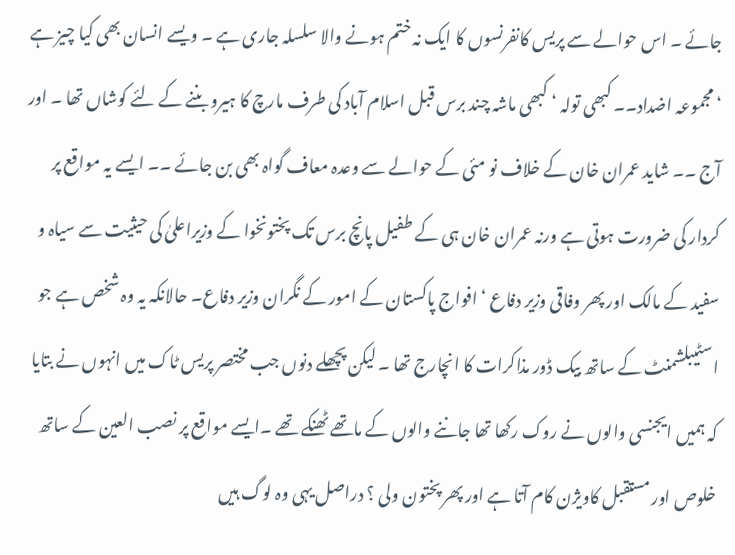جائے ۔ اس حوالے سے پریس کانفرنسوں کا ایک نہ ختم ہونے والا سلسلہ جاری ہے ۔ ویسے انسان بھی کیا چیز ہے ‘ مجموعہ اضداد۔۔ کبھی تولہ ‘ کبھی ماشہ چند برس قبل اسلام آباد کی طرف مارچ کا ہیرو بننے کے لئے کوشاں تھا ۔ اور آج ۔۔ شاید عمران خان کے خلاف نو مئی کے حوالے سے وعدہ معاف گواہ بھی بن جائے ۔۔ ایسے یہ مواقع پر کردار کی ضرورت ہوتی ہے ورنہ عمران خان ہی کے طفیل پانچ برس تک پختونخوا کے وزیراعلیٰ کی حیثیت سے سیاہ و سفید کے مالک اور پھر وفاقی وزیر دفاع ‘ افواج پاکستان کے امور کے نگران وزیر دفاع۔ حالانکہ یہ وہ شخص ہے جو اسٹیبلشمنٹ کے ساتھ بیک ڈور مذاکرات کا انچارج تھا ۔ لیکن پچھلے دنوں جب مختصر پریس ٹاک میں انہوں نے بتایا کہ ہمیں ایجنسی والوں نے روک رکھا تھا جاننے والوں کے ماتھے ٹھنکے تھے ۔ایسے مواقع پر نصب العین کے ساتھ خلوص اور مستقبل کاویژن کام آتا ہے اور پھر پختون ولی ؟ دراصل یہی وہ لوگ ہیں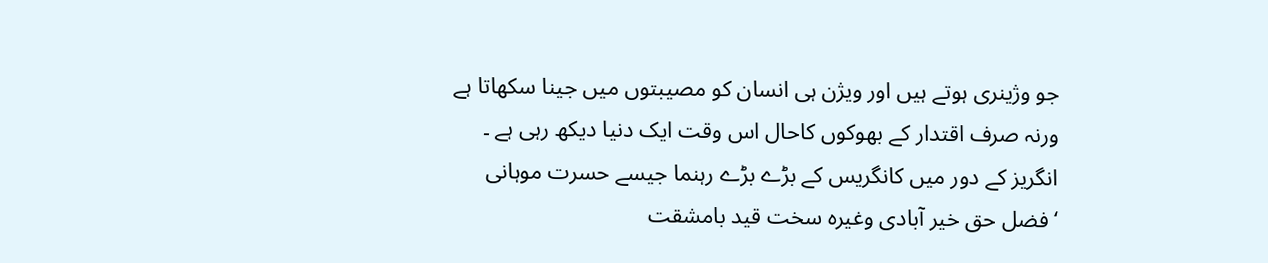جو وژینری ہوتے ہیں اور ویژن ہی انسان کو مصیبتوں میں جینا سکھاتا ہے ورنہ صرف اقتدار کے بھوکوں کاحال اس وقت ایک دنیا دیکھ رہی ہے ۔ انگریز کے دور میں کانگریس کے بڑے بڑے رہنما جیسے حسرت موہانی ‘فضل حق خیر آبادی وغیرہ سخت قید بامشقت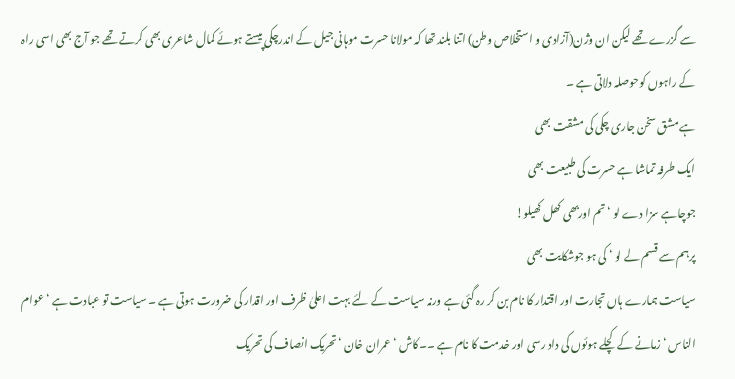سے گزرے تھے لیکن ان وژن(آزادی و استخلاص وطن) اتنا بلند تھا کہ مولانا حسرت موہانی جیل کے اندرچکی پیستے ہوئے کمال شاعری بھی کرتے تھے جو آج بھی اسی راہ کے راہوں کوحوصلہ دلاتی ہے ۔
ہے مشق سخن جاری چکی کی مشقت بھی
ایک طرفہ تماشا ہے حسرت کی طبیعت بھی
جوچاہے سزا دے لو ‘ تم اوربھی کھل کھیلو!
پرہم سے قسم لے لو ‘ کی ہو جوشکایت بھی
سیاست ہمارے ہاں تجارت اور اقتدار کا نام بن کر رہ گئی ہے ورنہ سیاست کے لئے بہت اعلیٰ ظرف اور اقدار کی ضرورت ہوتی ہے ۔ سیاست تو عبادت ہے ‘ عوام الناس ‘ زمانے کے کچلے ہوئوں کی داد رسی اور خدمت کا نام ہے ۔۔کاش ‘ عمران خان ‘تحریک انصاف کی تحریک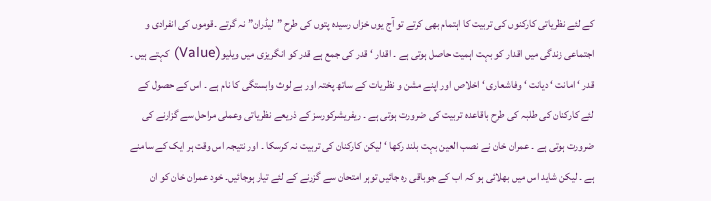کے لئے نظریاتی کارکنوں کی تربیت کا اہتمام بھی کرتے تو آج یوں خزاں رسیدہ پتوں کی طرح ”لیڈران” نہ گرتے ۔قوموں کی انفرادی و اجتماعی زندگی میں اقدار کو بہت اہمیت حاصل ہوتی ہے ۔ اقدار ‘ قدر کی جمع ہے قدر کو انگریزی میں ویلیو(Value) کہتے ہیں ۔ قدر ‘ امانت ‘ دیانت ‘ وفاشعاری ‘ اخلاص اور اپنے مشن و نظریات کے ساتھ پختہ اور بے لوث وابستگی کا نام ہے ۔ اس کے حصول کے لئے کارکنان کی طلبہ کی طرح باقاعدہ تربیت کی ضرورت ہوتی ہے ۔ ریفریشرکورسز کے ذریعے نظریاتی وعملی مراحل سے گزارنے کی ضرورت ہوتی ہے ۔ عمران خان نے نصب العین بہت بلند رکھا ‘ لیکن کارکنان کی تربیت نہ کرسکا ۔ اور نتیجہ اس وقت ہر ایک کے سامنے ہے ۔ لیکن شاید اس میں بھلائی ہو کہ اب کے جوباقی رہ جائیں توہر امتحان سے گزرنے کے لئے تیار ہوجائیں۔ خود عمران خان کو ان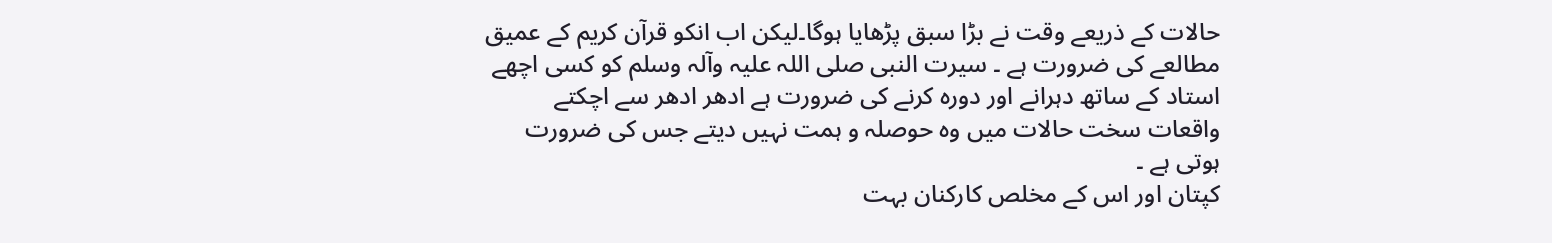حالات کے ذریعے وقت نے بڑا سبق پڑھایا ہوگا۔لیکن اب انکو قرآن کریم کے عمیق مطالعے کی ضرورت ہے ۔ سیرت النبی صلی اللہ علیہ وآلہ وسلم کو کسی اچھے استاد کے ساتھ دہرانے اور دورہ کرنے کی ضرورت ہے ادھر ادھر سے اچکتے واقعات سخت حالات میں وہ حوصلہ و ہمت نہیں دیتے جس کی ضرورت ہوتی ہے ۔
کپتان اور اس کے مخلص کارکنان بہت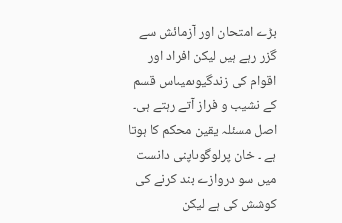بڑے امتحان اور آزمائش سے گزر رہے ہیں لیکن افراد اور اقوام کی زندگیوںمیںاس قسم کے نشیب و فراز آتے رہتے ہی۔ اصل مسئلہ یقین محکم کا ہوتا ہے ۔ خان پرلوگوںاپنی دانست میں سو دروازے بند کرنے کی کوشش کی ہے لیکن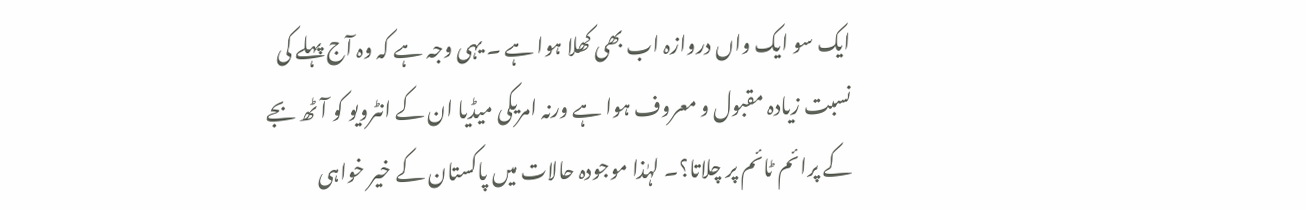ایک سو ایک واں دروازہ اب بھی کھلا ہوا ہے ۔ یہی وجہ ہے کہ وہ آج پہلے کی نسبت زیادہ مقبول و معروف ہوا ہے ورنہ امریکی میڈیا ان کے انٹرویو کو آٹھ بجے کے پرائم ٹائم پر چلاتا؟۔ لہٰذا موجودہ حالات میں پاکستان کے خیر خواہی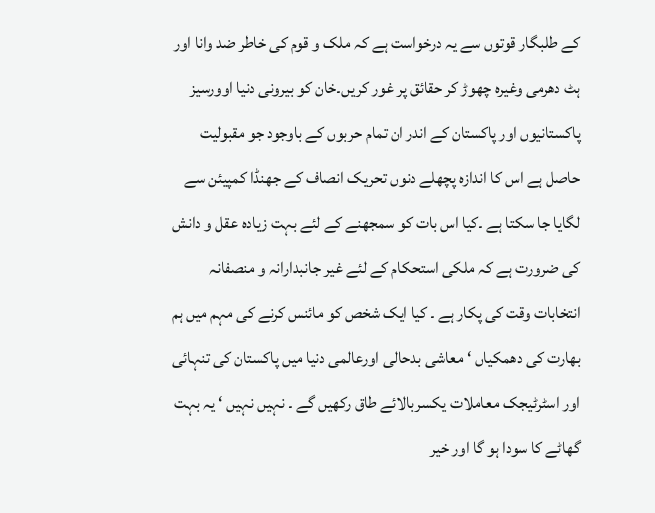کے طلبگار قوتوں سے یہ درخواست ہے کہ ملک و قوم کی خاطر ضد وانا اور ہٹ دھرمی وغیرہ چھوڑ کر حقائق پر غور کریں۔خان کو بیرونی دنیا اوورسیز پاکستانیوں اور پاکستان کے اندر ان تمام حربوں کے باوجود جو مقبولیت حاصل ہے اس کا اندازہ پچھلے دنوں تحریک انصاف کے جھنڈا کمپیئن سے لگایا جا سکتا ہے ۔کیا اس بات کو سمجھنے کے لئے بہت زیادہ عقل و دانش کی ضرورت ہے کہ ملکی استحکام کے لئے غیر جانبدارانہ و منصفانہ انتخابات وقت کی پکار ہے ۔ کیا ایک شخص کو مائنس کرنے کی مہم میں ہم بھارت کی دھمکیاں ‘ معاشی بدحالی اورعالمی دنیا میں پاکستان کی تنہائی اور اسٹرٹیجک معاملات یکسربالائے طاق رکھیں گے ۔ نہیں نہیں ‘ یہ بہت گھاٹے کا سودا ہو گا اور خیر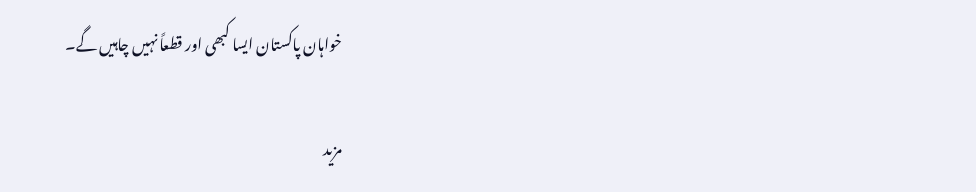خواہان پاکستان ایسا کبھی اور قطعاً نہیں چاہیں گے۔

مزید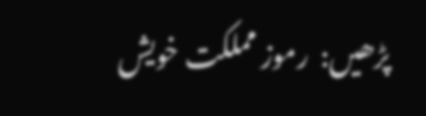پڑھیں:  رموز مملکت خویش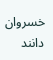خسروان دانند